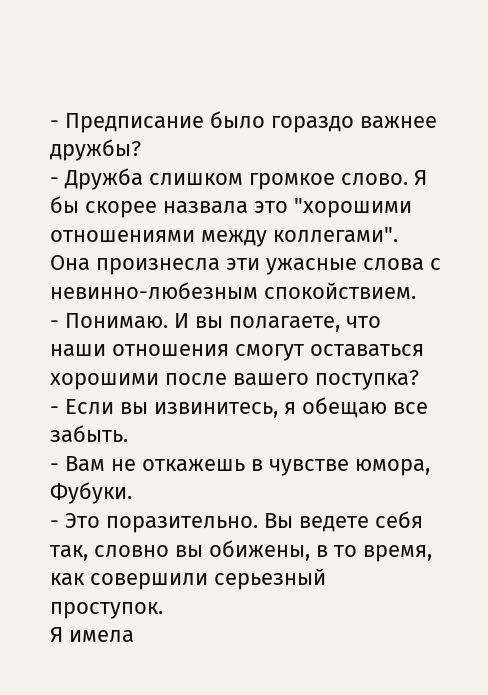- Предписание было гораздо важнее дружбы?
- Дружба слишком громкое слово. Я бы скорее назвала это "хорошими отношениями между коллегами".
Она произнесла эти ужасные слова с невинно-любезным спокойствием.
- Понимаю. И вы полагаете, что наши отношения смогут оставаться хорошими после вашего поступка?
- Если вы извинитесь, я обещаю все забыть.
- Вам не откажешь в чувстве юмора, Фубуки.
- Это поразительно. Вы ведете себя так, словно вы обижены, в то время, как совершили серьезный проступок.
Я имела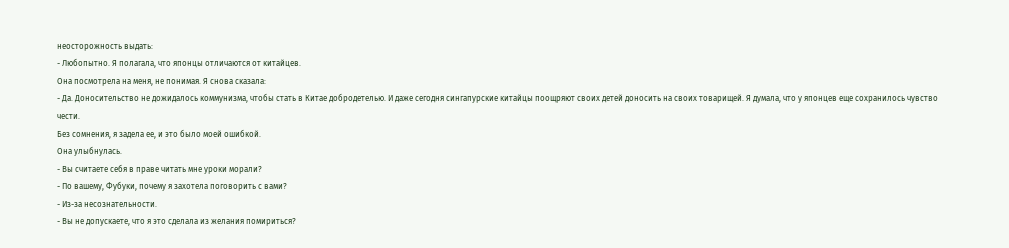неосторожность выдать:
- Любопытно. Я полагала, что японцы отличаются от китайцев.
Она посмотрела на меня, не понимая. Я снова сказала:
- Да. Доносительство не дожидалось коммунизма, чтобы стать в Китае добродетелью. И даже сегодня сингапурские китайцы поощряют своих детей доносить на своих товарищей. Я думала, что у японцев еще сохранилось чувство чести.
Без сомнения, я задела ее, и это было моей ошибкой.
Она улыбнулась.
- Вы считаете себя в праве читать мне уроки морали?
- По вашему, Фубуки, почему я захотела поговорить с вами?
- Из-за несознательности.
- Вы не допускаете, что я это сделала из желания помириться?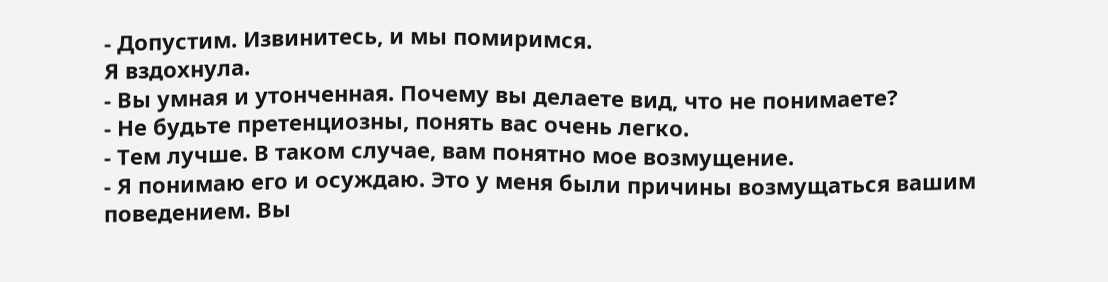- Допустим. Извинитесь, и мы помиримся.
Я вздохнула.
- Вы умная и утонченная. Почему вы делаете вид, что не понимаете?
- Не будьте претенциозны, понять вас очень легко.
- Тем лучше. В таком случае, вам понятно мое возмущение.
- Я понимаю его и осуждаю. Это у меня были причины возмущаться вашим поведением. Вы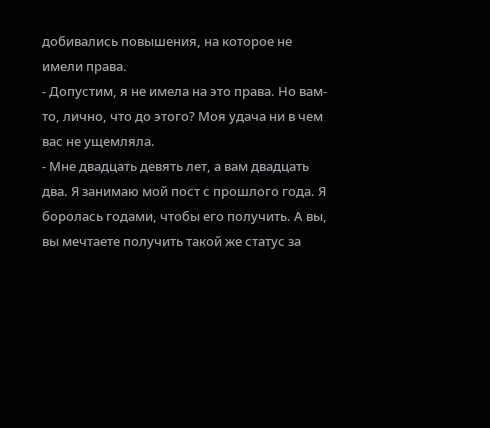добивались повышения, на которое не имели права.
- Допустим, я не имела на это права. Но вам-то, лично, что до этого? Моя удача ни в чем вас не ущемляла.
- Мне двадцать девять лет, а вам двадцать два. Я занимаю мой пост с прошлого года. Я боролась годами, чтобы его получить. А вы, вы мечтаете получить такой же статус за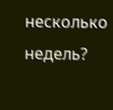несколько недель?